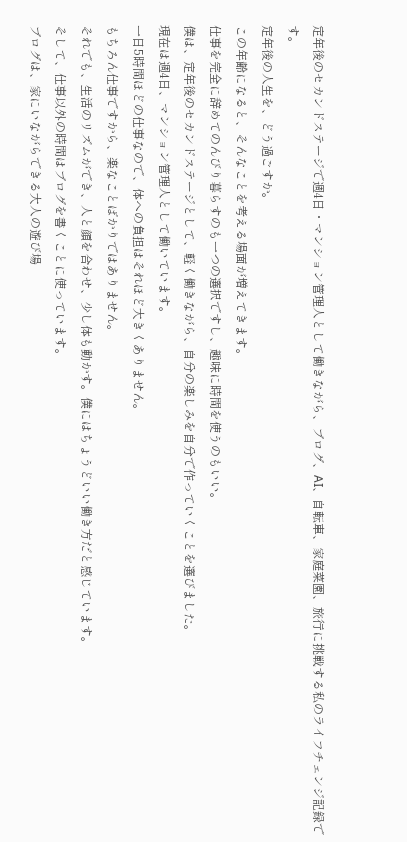定年後のセカンドステージで週4日・マンション管理人として働きながら、ブログ、AI、自転車、家庭菜園、旅行に挑戦する私のライフチェンジ記録です。
定年後の人生を、どう過ごすか。
この年齢になると、そんなことを考える場面が増えてきます。
仕事を完全に辞めてのんびり暮らすのも一つの選択ですし、趣味に時間を使うのもいい。
僕は、定年後のセカンドステージとして、軽く働きながら、自分の楽しみを自分で作っていくことを選びました。
現在は週4日、マンション管理人として働いています。
一日5時間ほどの仕事なので、体への負担はそれほど大きくありません。
もちろん仕事ですから、楽なことばかりではありません。
それでも、生活のリズムができ、人と顔を合わせ、少し体も動かす。僕にはちょうどいい働き方だと感じています。
そして、仕事以外の時間はブログを書くことに使っています。
ブログは、家にいながらできる大人の遊び場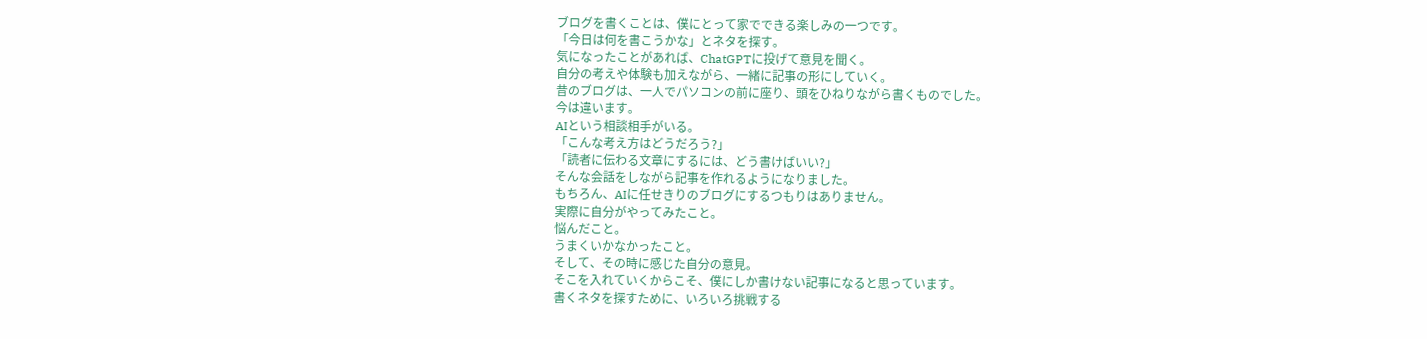ブログを書くことは、僕にとって家でできる楽しみの一つです。
「今日は何を書こうかな」とネタを探す。
気になったことがあれば、ChatGPTに投げて意見を聞く。
自分の考えや体験も加えながら、一緒に記事の形にしていく。
昔のブログは、一人でパソコンの前に座り、頭をひねりながら書くものでした。
今は違います。
AIという相談相手がいる。
「こんな考え方はどうだろう?」
「読者に伝わる文章にするには、どう書けばいい?」
そんな会話をしながら記事を作れるようになりました。
もちろん、AIに任せきりのブログにするつもりはありません。
実際に自分がやってみたこと。
悩んだこと。
うまくいかなかったこと。
そして、その時に感じた自分の意見。
そこを入れていくからこそ、僕にしか書けない記事になると思っています。
書くネタを探すために、いろいろ挑戦する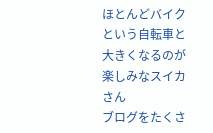ほとんどバイクという自転車と
大きくなるのが楽しみなスイカさん
ブログをたくさ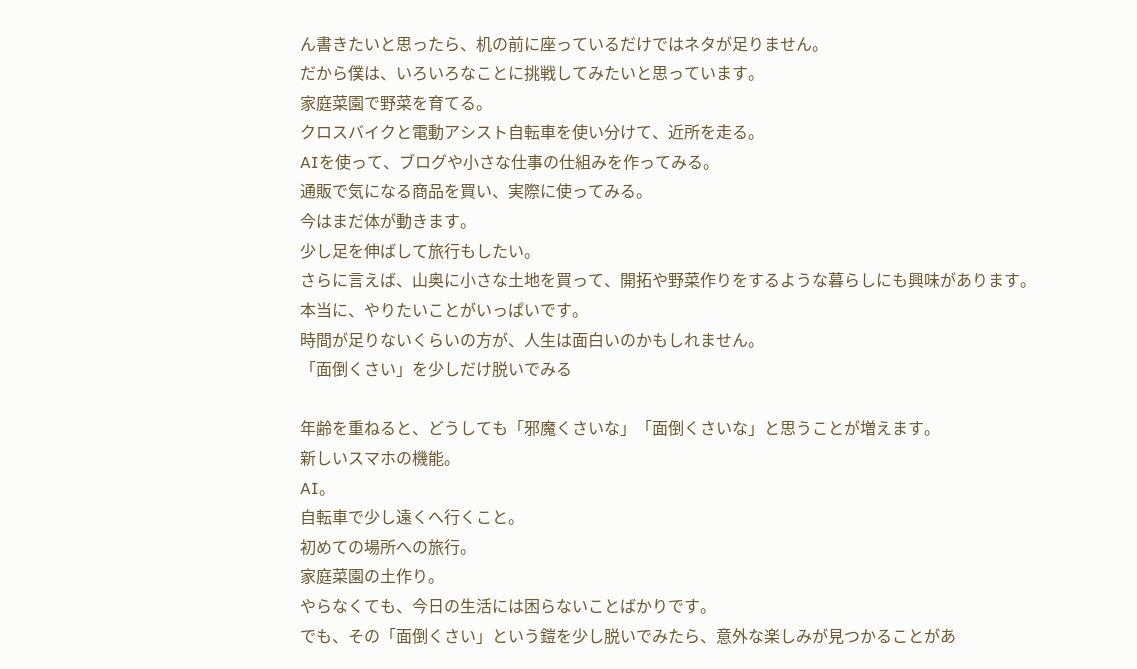ん書きたいと思ったら、机の前に座っているだけではネタが足りません。
だから僕は、いろいろなことに挑戦してみたいと思っています。
家庭菜園で野菜を育てる。
クロスバイクと電動アシスト自転車を使い分けて、近所を走る。
AIを使って、ブログや小さな仕事の仕組みを作ってみる。
通販で気になる商品を買い、実際に使ってみる。
今はまだ体が動きます。
少し足を伸ばして旅行もしたい。
さらに言えば、山奥に小さな土地を買って、開拓や野菜作りをするような暮らしにも興味があります。
本当に、やりたいことがいっぱいです。
時間が足りないくらいの方が、人生は面白いのかもしれません。
「面倒くさい」を少しだけ脱いでみる

年齢を重ねると、どうしても「邪魔くさいな」「面倒くさいな」と思うことが増えます。
新しいスマホの機能。
AI。
自転車で少し遠くへ行くこと。
初めての場所への旅行。
家庭菜園の土作り。
やらなくても、今日の生活には困らないことばかりです。
でも、その「面倒くさい」という鎧を少し脱いでみたら、意外な楽しみが見つかることがあ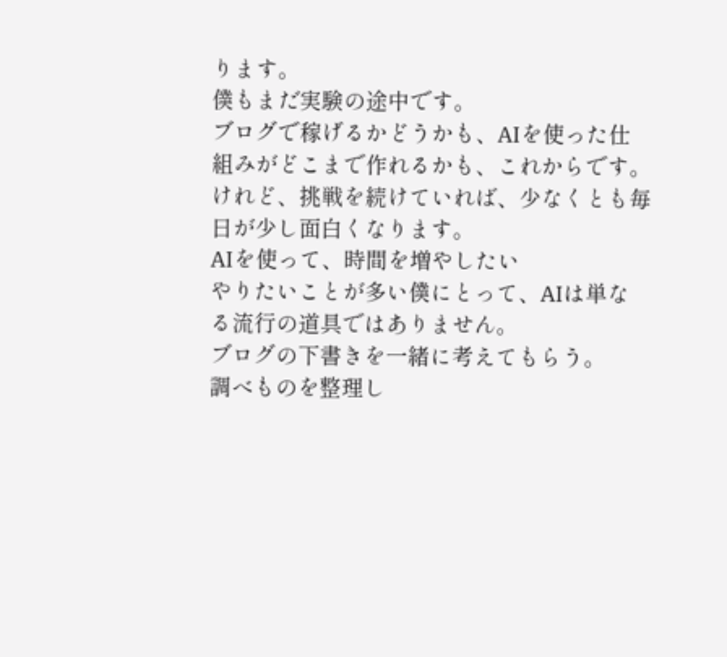ります。
僕もまだ実験の途中です。
ブログで稼げるかどうかも、AIを使った仕組みがどこまで作れるかも、これからです。
けれど、挑戦を続けていれば、少なくとも毎日が少し面白くなります。
AIを使って、時間を増やしたい
やりたいことが多い僕にとって、AIは単なる流行の道具ではありません。
ブログの下書きを一緒に考えてもらう。
調べものを整理し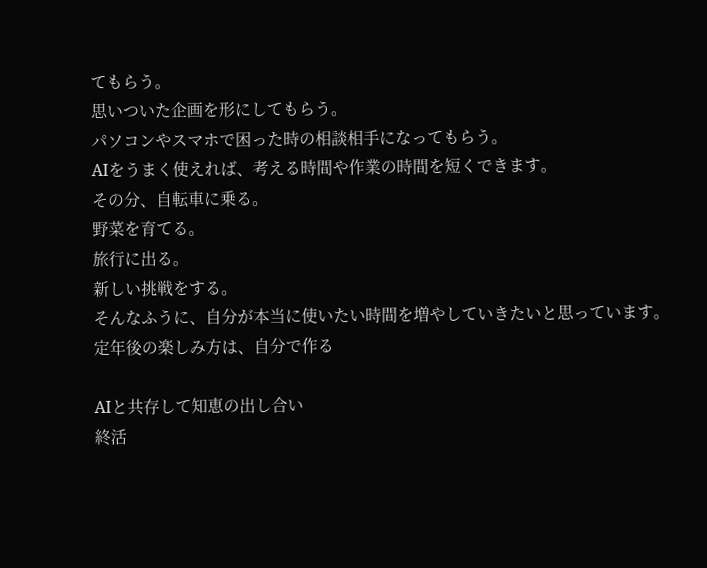てもらう。
思いついた企画を形にしてもらう。
パソコンやスマホで困った時の相談相手になってもらう。
AIをうまく使えれば、考える時間や作業の時間を短くできます。
その分、自転車に乗る。
野菜を育てる。
旅行に出る。
新しい挑戦をする。
そんなふうに、自分が本当に使いたい時間を増やしていきたいと思っています。
定年後の楽しみ方は、自分で作る

AIと共存して知恵の出し合い
終活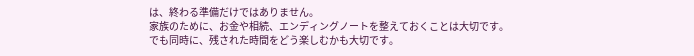は、終わる準備だけではありません。
家族のために、お金や相続、エンディングノートを整えておくことは大切です。
でも同時に、残された時間をどう楽しむかも大切です。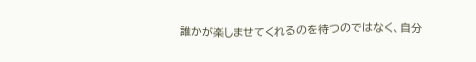誰かが楽しませてくれるのを待つのではなく、自分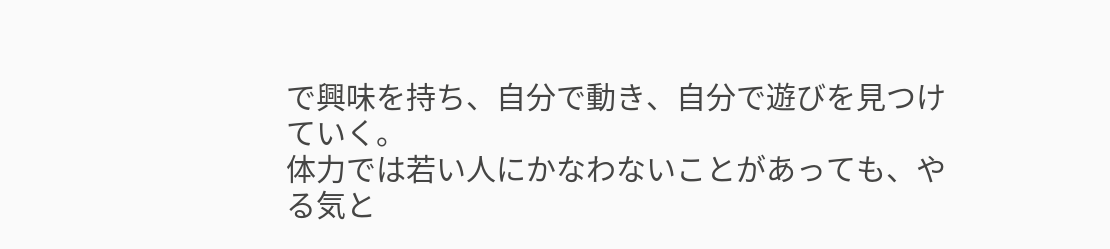で興味を持ち、自分で動き、自分で遊びを見つけていく。
体力では若い人にかなわないことがあっても、やる気と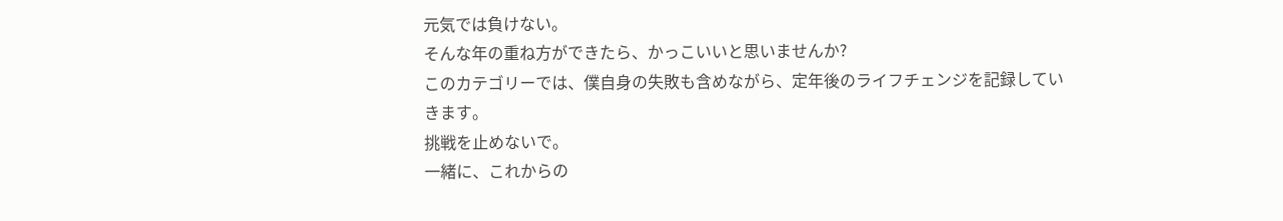元気では負けない。
そんな年の重ね方ができたら、かっこいいと思いませんか?
このカテゴリーでは、僕自身の失敗も含めながら、定年後のライフチェンジを記録していきます。
挑戦を止めないで。
一緒に、これからの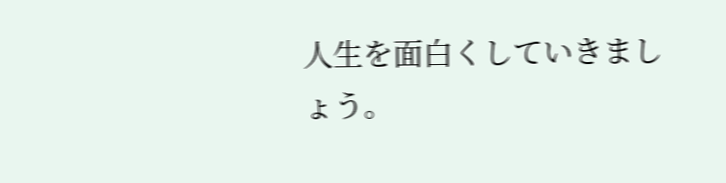人生を面白くしていきましょう。